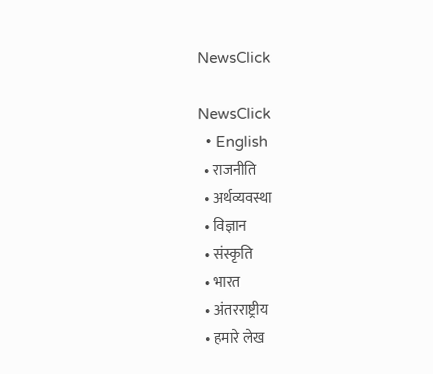NewsClick

NewsClick
  • English
  • राजनीति
  • अर्थव्यवस्था
  • विज्ञान
  • संस्कृति
  • भारत
  • अंतरराष्ट्रीय
  • हमारे लेख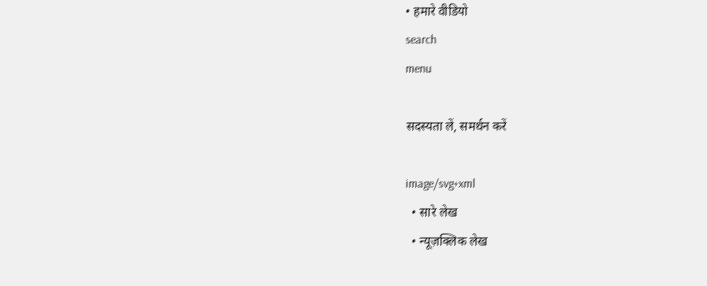• हमारे वीडियो
search
menu

सदस्यता लें, समर्थन करें

image/svg+xml
  • सारे लेख
  • न्यूज़क्लिक लेख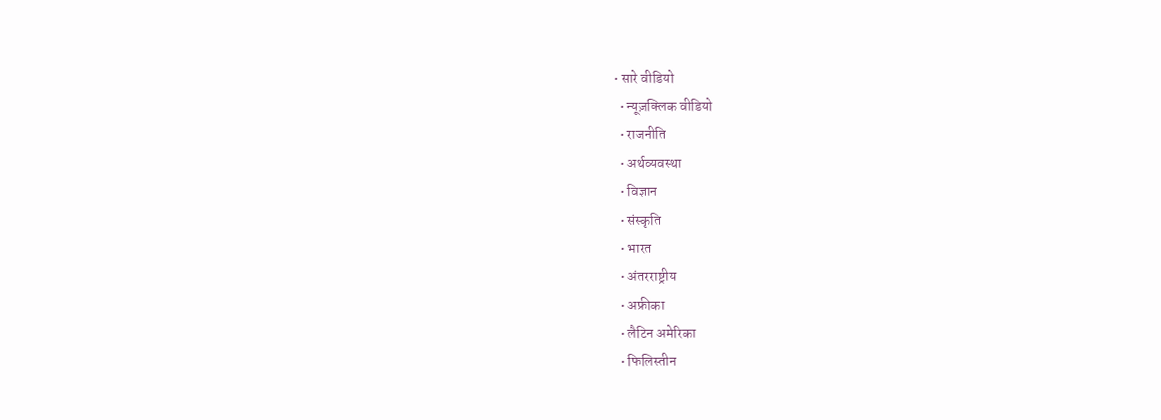• सारे वीडियो
  • न्यूज़क्लिक वीडियो
  • राजनीति
  • अर्थव्यवस्था
  • विज्ञान
  • संस्कृति
  • भारत
  • अंतरराष्ट्रीय
  • अफ्रीका
  • लैटिन अमेरिका
  • फिलिस्तीन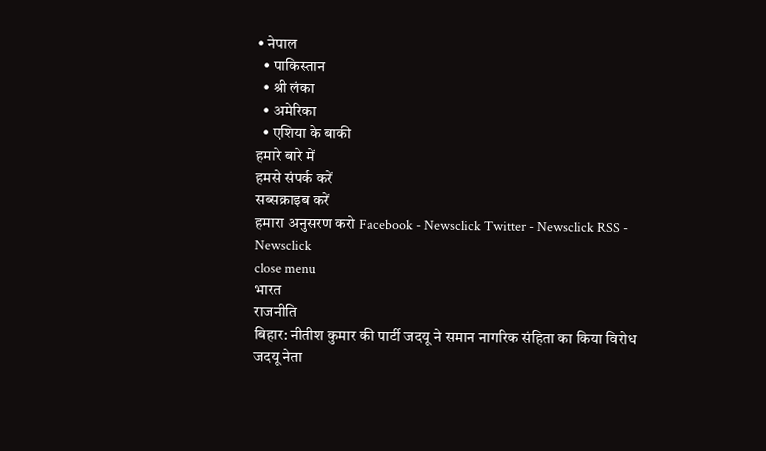• नेपाल
  • पाकिस्तान
  • श्री लंका
  • अमेरिका
  • एशिया के बाकी
हमारे बारे में
हमसे संपर्क करें
सब्सक्राइब करें
हमारा अनुसरण करो Facebook - Newsclick Twitter - Newsclick RSS - Newsclick
close menu
भारत
राजनीति
बिहार: नीतीश कुमार की पार्टी जदयू ने समान नागरिक संहिता का किया विरोध
जदयू नेता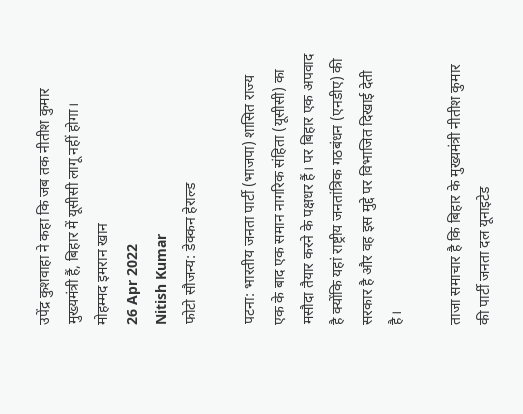उपेंद्र कुशवाहा ने कहा कि जब तक नीतीश कुमार मुख्यमंत्री हैं, बिहार में यूसीसी लागू नहीं होगा।
मोहम्मद इमरान खान
26 Apr 2022
Nitish Kumar
फोटो सौजन्य: डेक्कन हेराल्ड

पटना: भारतीय जनता पार्टी (भाजपा) शासित राज्य एक के बाद एक समान नागरिक संहिता (यूसीसी) का मसौदा तैयार करने के पक्षधर हैं। पर बिहार एक अपवाद है क्योंकि यहां राष्ट्रीय जनतांत्रिक गठबंधन (एनडीए) की सरकार है और वह इस मुद्दे पर विभाजित दिखाई देती है।

ताजा समाचार है कि बिहार के मुख्यमंत्री नीतीश कुमार की पार्टी जनता दल यूनाइटेड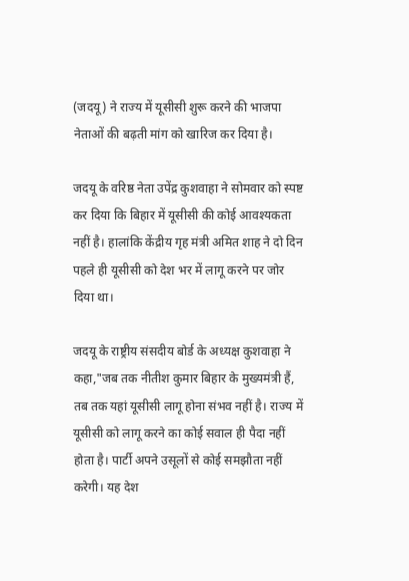(जदयू) ने राज्य में यूसीसी शुरू करने की भाजपा नेताओं की बढ़ती मांग को खारिज कर दिया है।

जदयू के वरिष्ठ नेता उपेंद्र कुशवाहा ने सोमवार को स्पष्ट कर दिया कि बिहार में यूसीसी की कोई आवश्यकता नहीं है। हालांकि केंद्रीय गृह मंत्री अमित शाह ने दो दिन पहले ही यूसीसी को देश भर में लागू करने पर जोर दिया था।

जदयू के राष्ट्रीय संसदीय बोर्ड के अध्यक्ष कुशवाहा ने कहा,"जब तक नीतीश कुमार बिहार के मुख्यमंत्री हैं, तब तक यहां यूसीसी लागू होना संभव नहीं है। राज्य में यूसीसी को लागू करने का कोई सवाल ही पैदा नहीं होता है। पार्टी अपने उसूलों से कोई समझौता नहीं करेगी। यह देश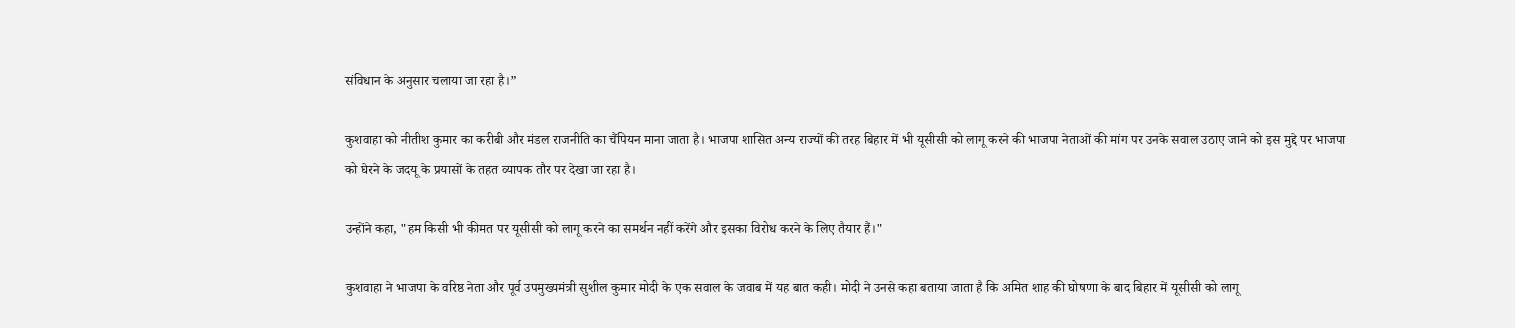संविधान के अनुसार चलाया जा रहा है।”

कुशवाहा को नीतीश कुमार का करीबी और मंडल राजनीति का चैंपियन माना जाता है। भाजपा शासित अन्य राज्यों की तरह बिहार में भी यूसीसी को लागू करने की भाजपा नेताओं की मांग पर उनके सवाल उठाए जाने को इस मुद्दे पर भाजपा को घेरने के जदयू के प्रयासों के तहत व्यापक तौर पर देखा जा रहा है।

उन्होंने कहा, "हम किसी भी कीमत पर यूसीसी को लागू करने का समर्थन नहीं करेंगे और इसका विरोध करने के लिए तैयार हैं।"

कुशवाहा ने भाजपा के वरिष्ठ नेता और पूर्व उपमुख्यमंत्री सुशील कुमार मोदी के एक सवाल के जवाब में यह बात कही। मोदी ने उनसे कहा बताया जाता है कि अमित शाह की घोषणा के बाद बिहार में यूसीसी को लागू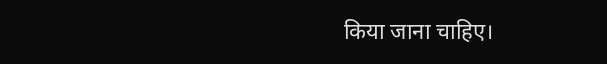किया जाना चाहिए।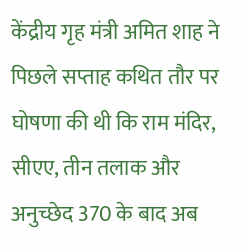केंद्रीय गृह मंत्री अमित शाह ने पिछले सप्ताह कथित तौर पर घोषणा की थी कि राम मंदिर, सीएए, तीन तलाक और अनुच्छेद 370 के बाद अब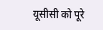यूसीसी को पूरे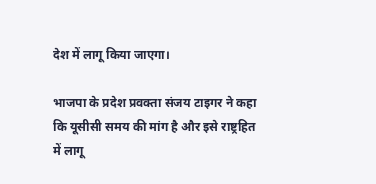देश में लागू किया जाएगा।

भाजपा के प्रदेश प्रवक्ता संजय टाइगर ने कहा कि यूसीसी समय की मांग है और इसे राष्ट्रहित में लागू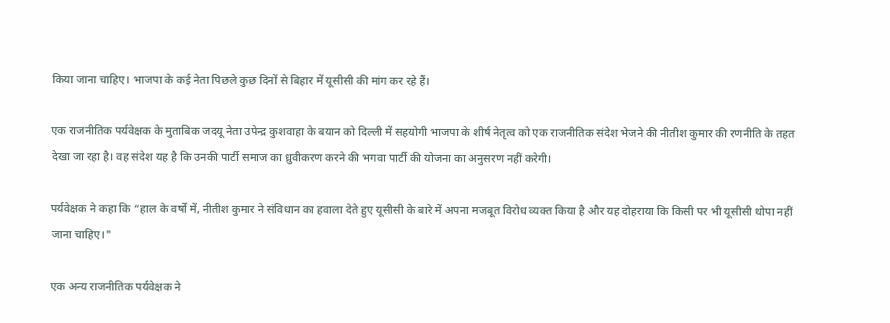किया जाना चाहिए। भाजपा के कई नेता पिछले कुछ दिनों से बिहार में यूसीसी की मांग कर रहे हैं।

एक राजनीतिक पर्यवेक्षक के मुताबिक जदयू नेता उपेन्द्र कुशवाहा के बयान को दिल्ली में सहयोगी भाजपा के शीर्ष नेतृत्व को एक राजनीतिक संदेश भेजने की नीतीश कुमार की रणनीति के तहत देखा जा रहा है। वह संदेश यह है कि उनकी पार्टी समाज का ध्रुवीकरण करने की भगवा पार्टी की योजना का अनुसरण नहीं करेगी।

पर्यवेक्षक ने कहा कि “हाल के वर्षों में, नीतीश कुमार ने संविधान का हवाला देते हुए यूसीसी के बारे में अपना मजबूत विरोध व्यक्त किया है और यह दोहराया कि किसी पर भी यूसीसी थोपा नहीं जाना चाहिए।"

एक अन्य राजनीतिक पर्यवेक्षक ने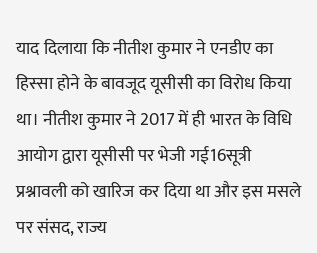याद दिलाया कि नीतीश कुमार ने एनडीए का हिस्सा होने के बावजूद यूसीसी का विरोध किया था। नीतीश कुमार ने 2017 में ही भारत के विधि आयोग द्वारा यूसीसी पर भेजी गई16सूत्री प्रश्नावली को खारिज कर दिया था और इस मसले पर संसद, राज्य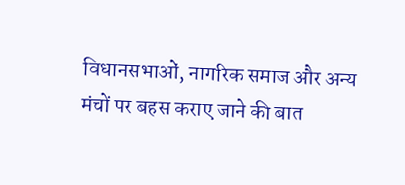विधानसभाओं, नागरिक समाज और अन्य मंचों पर बहस कराए जाने की बात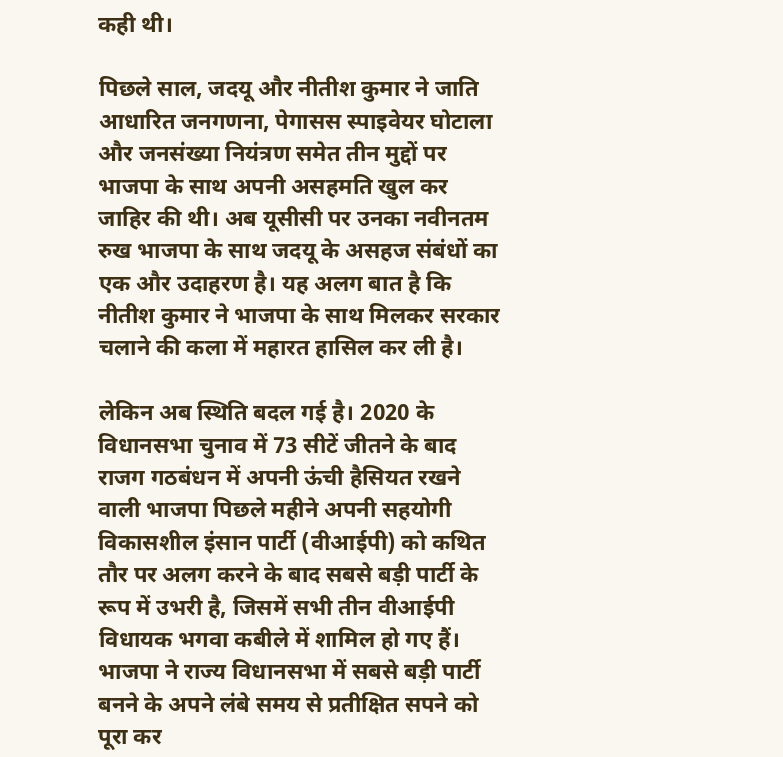कही थी।

पिछले साल, जदयू और नीतीश कुमार ने जाति आधारित जनगणना, पेगासस स्पाइवेयर घोटाला और जनसंख्या नियंत्रण समेत तीन मुद्दों पर भाजपा के साथ अपनी असहमति खुल कर जाहिर की थी। अब यूसीसी पर उनका नवीनतम रुख भाजपा के साथ जदयू के असहज संबंधों का एक और उदाहरण है। यह अलग बात है कि नीतीश कुमार ने भाजपा के साथ मिलकर सरकार चलाने की कला में महारत हासिल कर ली है।

लेकिन अब स्थिति बदल गई है। 2020 के विधानसभा चुनाव में 73 सीटें जीतने के बाद राजग गठबंधन में अपनी ऊंची हैसियत रखने वाली भाजपा पिछले महीने अपनी सहयोगी विकासशील इंसान पार्टी (वीआईपी) को कथित तौर पर अलग करने के बाद सबसे बड़ी पार्टी के रूप में उभरी है, जिसमें सभी तीन वीआईपी विधायक भगवा कबीले में शामिल हो गए हैं। भाजपा ने राज्य विधानसभा में सबसे बड़ी पार्टी बनने के अपने लंबे समय से प्रतीक्षित सपने को पूरा कर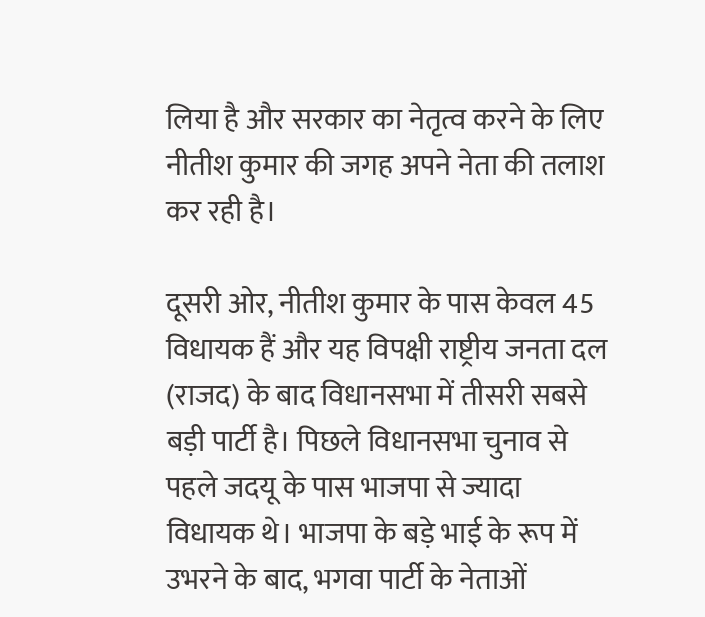लिया है और सरकार का नेतृत्व करने के लिए नीतीश कुमार की जगह अपने नेता की तलाश कर रही है।

दूसरी ओर, नीतीश कुमार के पास केवल 45 विधायक हैं और यह विपक्षी राष्ट्रीय जनता दल (राजद) के बाद विधानसभा में तीसरी सबसे बड़ी पार्टी है। पिछले विधानसभा चुनाव से पहले जदयू के पास भाजपा से ज्यादा विधायक थे। भाजपा के बड़े भाई के रूप में उभरने के बाद, भगवा पार्टी के नेताओं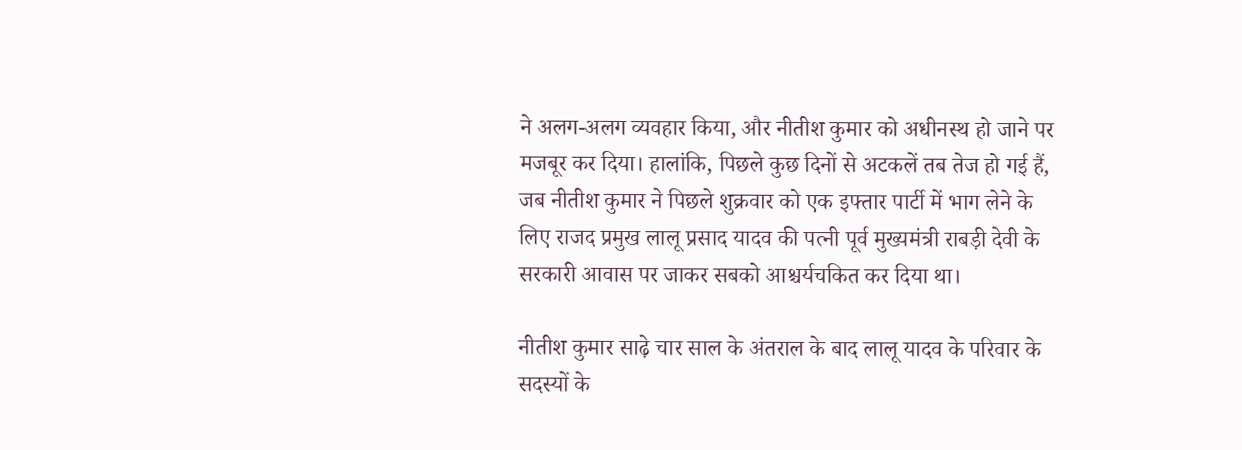ने अलग-अलग व्यवहार किया, और नीतीश कुमार को अधीनस्थ हो जाने पर मजबूर कर दिया। हालांकि, पिछले कुछ दिनों से अटकलें तब तेज हो गई हैं, जब नीतीश कुमार ने पिछले शुक्रवार को एक इफ्तार पार्टी में भाग लेने के लिए राजद प्रमुख लालू प्रसाद यादव की पत्नी पूर्व मुख्यमंत्री राबड़ी देवी के सरकारी आवास पर जाकर सबको आश्चर्यचकित कर दिया था।

नीतीश कुमार साढ़े चार साल के अंतराल के बाद लालू यादव के परिवार के सदस्यों के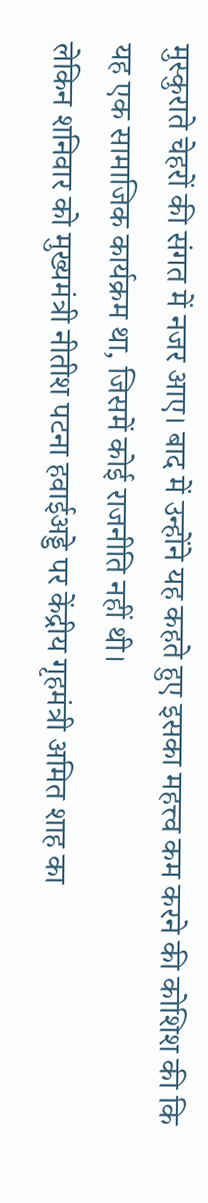मुस्कुराते चेहरों की संगत में नजर आए। बाद में उन्होंने यह कहते हुए इसका महत्त्व कम करने की कोशिश की कि यह एक सामाजिक कार्यक्रम था, जिसमें कोई राजनीति नहीं थी।
लेकिन शनिवार को मुख्यमंत्री नीतीश पटना हवाईअड्डे पर केंद्रीय गृहमंत्री अमित शाह का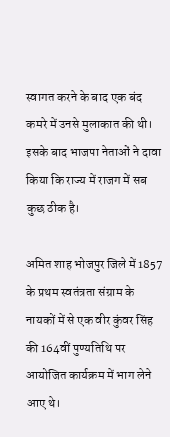स्वागत करने के बाद एक बंद कमरे में उनसे मुलाकात की थी। इसके बाद भाजपा नेताओं ने दावा किया कि राज्य में राजग में सब कुछ ठीक है।

अमित शाह भोजपुर जिले में 1857 के प्रथम स्वतंत्रता संग्राम के नायकों में से एक वीर कुंवर सिंह की 164वीं पुण्यतिथि पर आयोजित कार्यक्रम में भाग लेने आए थे।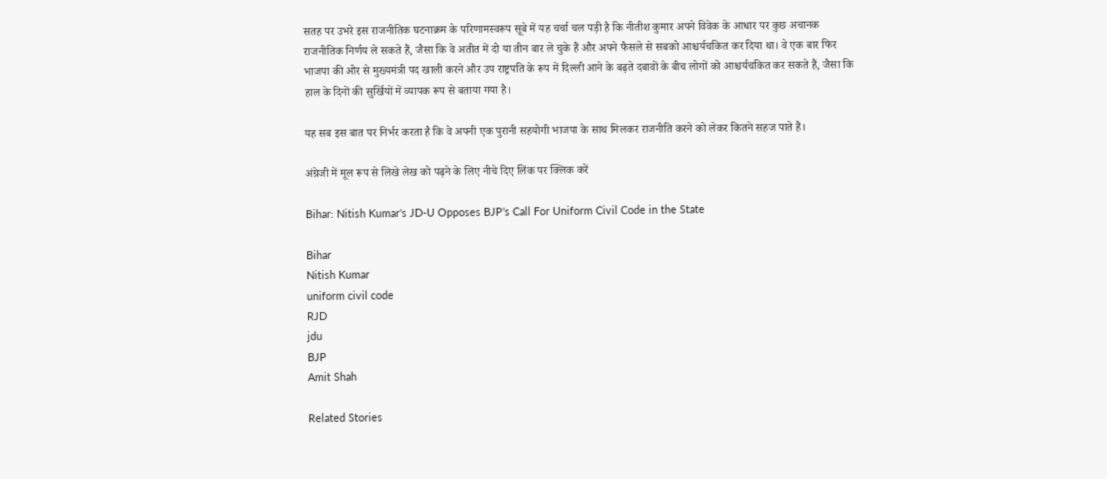सतह पर उभरे इस राजनीतिक घटनाक्रम के परिणामस्वरूप सूबे में यह चर्चा चल पड़ी है कि नीतीश कुमार अपने विवेक के आधार पर कुछ अचानक राजनीतिक निर्णय ले सकते हैं, जैसा कि वे अतीत में दो या तीन बार ले चुके हैं और अपने फैसले से सबको आश्चर्यचकित कर दिया था। वे एक बार फिर भाजपा की ओर से मुख्यमंत्री पद खाली करने और उप राष्ट्रपति के रूप में दिल्ली आने के बढ़ते दबावों के बीच लोगों को आश्चर्यचकित कर सकते हैं, जैसा कि हाल के दिनों की सुर्खियों में व्यापक रूप से बताया गया है।

यह सब इस बात पर निर्भर करता है कि वे अपनी एक पुरानी सहयोगी भाजपा के साथ मिलकर राजनीति करने को लेकर कितने सहज पाते हैं।

अंग्रेजी में मूल रूप से लिखे लेख को पढ़ने के लिए नीचे दिए लिंक पर क्लिक करें

Bihar: Nitish Kumar's JD-U Opposes BJP's Call For Uniform Civil Code in the State

Bihar
Nitish Kumar
uniform civil code
RJD
jdu
BJP
Amit Shah

Related Stories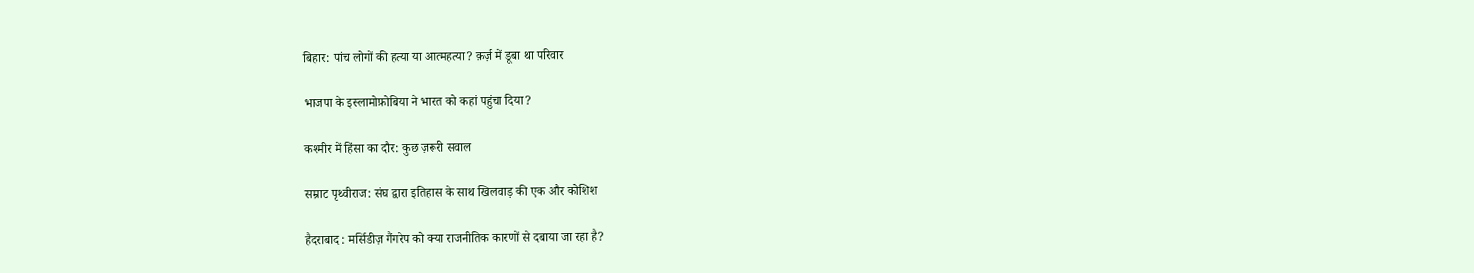बिहार: पांच लोगों की हत्या या आत्महत्या? क़र्ज़ में डूबा था परिवार

भाजपा के इस्लामोफ़ोबिया ने भारत को कहां पहुंचा दिया?

कश्मीर में हिंसा का दौर: कुछ ज़रूरी सवाल

सम्राट पृथ्वीराज: संघ द्वारा इतिहास के साथ खिलवाड़ की एक और कोशिश

हैदराबाद : मर्सिडीज़ गैंगरेप को क्या राजनीतिक कारणों से दबाया जा रहा है?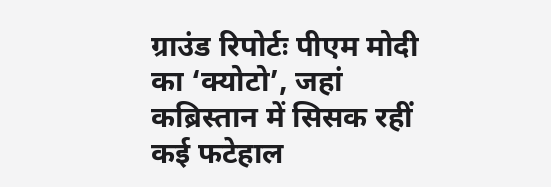ग्राउंड रिपोर्टः पीएम मोदी का ‘क्योटो’, जहां कब्रिस्तान में सिसक रहीं कई फटेहाल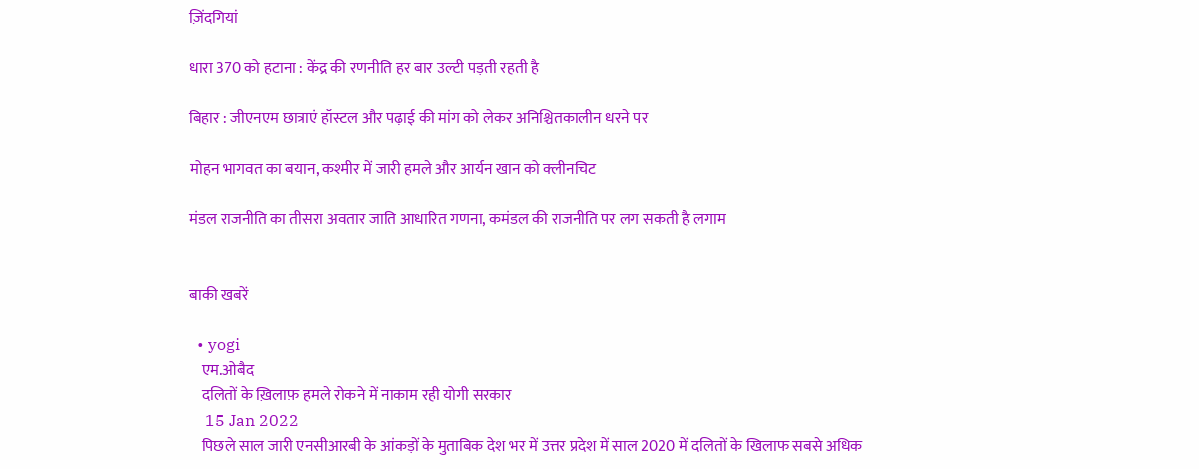ज़िंदगियां

धारा 370 को हटाना : केंद्र की रणनीति हर बार उल्टी पड़ती रहती है

बिहार : जीएनएम छात्राएं हॉस्टल और पढ़ाई की मांग को लेकर अनिश्चितकालीन धरने पर

मोहन भागवत का बयान, कश्मीर में जारी हमले और आर्यन खान को क्लीनचिट

मंडल राजनीति का तीसरा अवतार जाति आधारित गणना, कमंडल की राजनीति पर लग सकती है लगाम


बाकी खबरें

  • yogi
    एम.ओबैद
    दलितों के ख़िलाफ़ हमले रोकने में नाकाम रही योगी सरकार
    15 Jan 2022
    पिछले साल जारी एनसीआरबी के आंकड़ों के मुताबिक देश भर में उत्तर प्रदेश में साल 2020 में दलितों के खिलाफ सबसे अधिक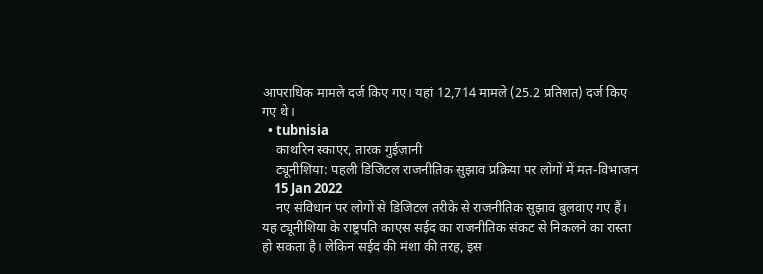आपराधिक मामले दर्ज किए गए। यहां 12,714 मामले (25.2 प्रतिशत) दर्ज किए गए थे।
  • tubnisia
    काथरिन स्काएर, तारक गुईज़ानी
    ट्यूनीशिया: पहली डिजिटल राजनीतिक सुझाव प्रक्रिया पर लोगों में मत-विभाजन
    15 Jan 2022
    नए संविधान पर लोगों से डिजिटल तरीके से राजनीतिक सुझाव बुलवाए गए हैं। यह ट्यूनीशिया के राष्ट्रपति काएस सईद का राजनीतिक संकट से निकलने का रास्ता हो सकता है। लेकिन सईद की मंशा की तरह, इस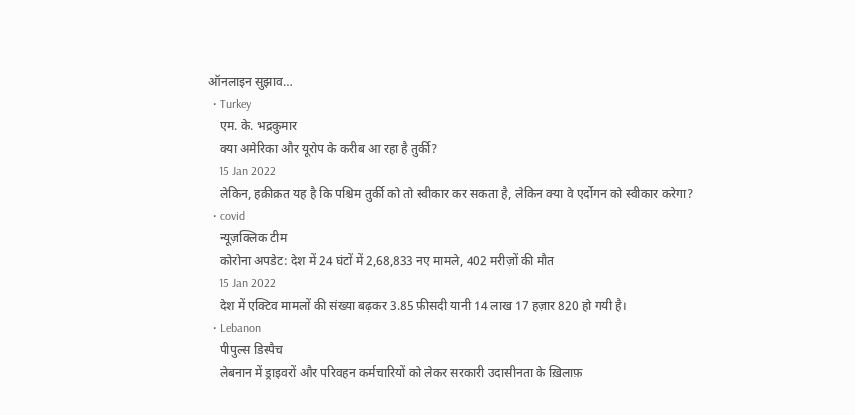ऑनलाइन सुझाव…
  • Turkey
    एम. के. भद्रकुमार
    क्या अमेरिका और यूरोप के करीब आ रहा है तुर्की?
    15 Jan 2022
    लेकिन, हक़ीक़त यह है कि पश्चिम तुर्की को तो स्वीकार कर सकता है, लेकिन क्या वे एर्दोगन को स्वीकार करेगा?
  • covid
    न्यूज़क्लिक टीम
    कोरोना अपडेट: देश में 24 घंटों में 2,68,833 नए मामले, 402 मरीज़ों की मौत
    15 Jan 2022
    देश में एक्टिव मामलों की संख्या बढ़कर 3.85 फ़ीसदी यानी 14 लाख 17 हज़ार 820 हो गयी है।
  • Lebanon
    पीपुल्स डिस्पैच
    लेबनान में ड्राइवरों और परिवहन कर्मचारियों को लेकर सरकारी उदासीनता के ख़िलाफ़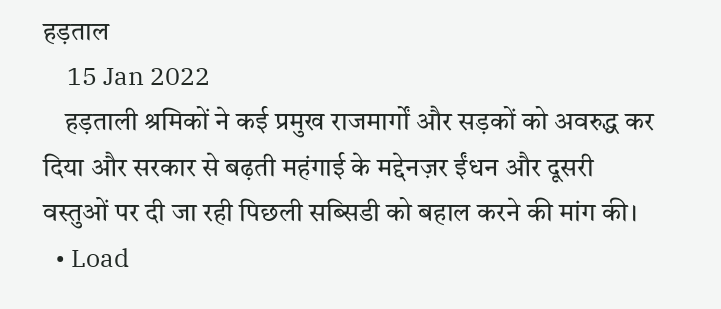हड़ताल
    15 Jan 2022
    हड़ताली श्रमिकों ने कई प्रमुख राजमार्गों और सड़कों को अवरुद्ध कर दिया और सरकार से बढ़ती महंगाई के मद्देनज़र ईंधन और दूसरी वस्तुओं पर दी जा रही पिछली सब्सिडी को बहाल करने की मांग की।
  • Load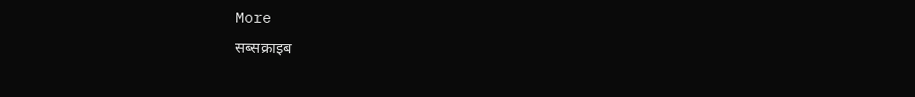More
सब्सक्राइब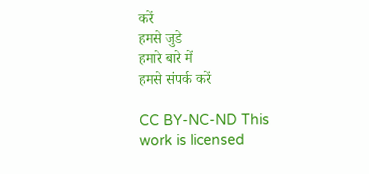करें
हमसे जुडे
हमारे बारे में
हमसे संपर्क करें

CC BY-NC-ND This work is licensed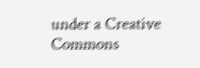under a Creative Commons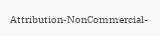Attribution-NonCommercial-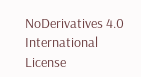NoDerivatives 4.0 International License